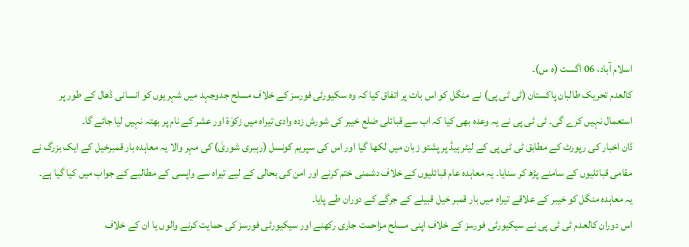اسلام آباد، 06 اگست (ہ س)۔
کالعدم تحریک طالبان پاکستان (ٹی ٹی پی) نے منگل کو اس بات پر اتفاق کیا کہ وہ سکیورٹی فورسز کے خلاف مسلح جدوجہد میں شہریوں کو انسانی ڈھال کے طور پر استعمال نہیں کرے گی۔ ٹی ٹی پی نے یہ وعدہ بھی کیا کہ اب سے قبائلی ضلع خیبر کی شورش زدہ وادی تیراہ میں زکوٰة اور عشر کے نام پر بھتہ نہیں لیا جائے گا۔
ڈان اخبار کی رپورٹ کے مطابق ٹی ٹی پی کے لیٹر ہیڈ پر پشتو زبان میں لکھا گیا اور اس کی سپریم کونسل (رہبری شوریٰ) کی مہر والا یہ معاہدہ بار قمبرخیل کے ایک بزرگ نے مقامی قبائلیوں کے سامنے پڑھ کر سنایا۔ یہ معاہدہ عام قبائلیوں کے خلاف دشمنی ختم کرنے اور امن کی بحالی کے لیے تیراہ سے واپسی کے مطالبے کے جواب میں کیا گیا ہے۔ یہ معاہدہ منگل کو خیبر کے علاقے تیراہ میں بار قمبر خیل قبیلے کے جرگے کے دوران طے پایا۔
اس دوران کالعدم ٹی ٹی پی نے سیکیورٹی فورسز کے خلاف اپنی مسلح مزاحمت جاری رکھنے اور سیکیورٹی فورسز کی حمایت کرنے والوں یا ان کے خلاف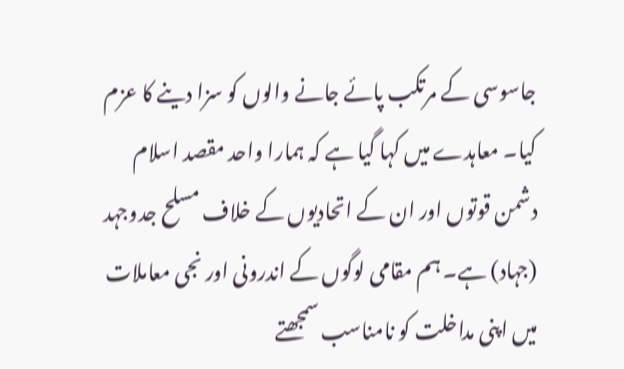جاسوسی کے مرتکب پائے جانے والوں کو سزا دینے کا عزم کیا۔ معاہدے میں کہا گیا ہے کہ ہمارا واحد مقصد اسلام دشمن قوتوں اور ان کے اتحادیوں کے خلاف مسلح جدوجہد (جہاد) ہے۔ ہم مقامی لوگوں کے اندرونی اور نجی معاملات میں اپنی مداخلت کو نامناسب سمجھتے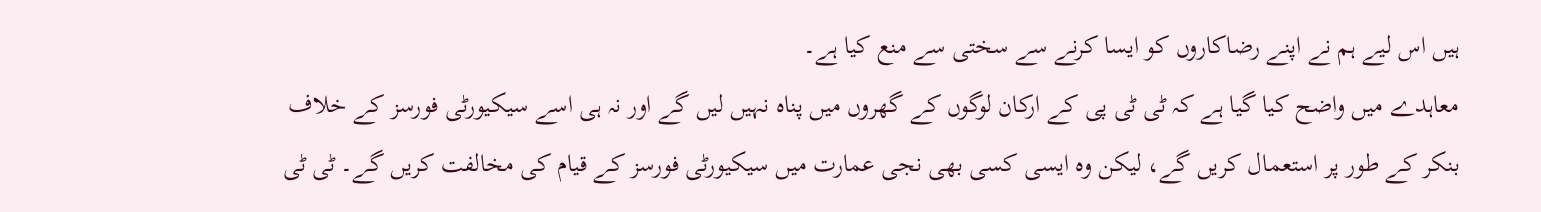ہیں اس لیے ہم نے اپنے رضاکاروں کو ایسا کرنے سے سختی سے منع کیا ہے۔
معاہدے میں واضح کیا گیا ہے کہ ٹی ٹی پی کے ارکان لوگوں کے گھروں میں پناہ نہیں لیں گے اور نہ ہی اسے سیکیورٹی فورسز کے خلاف بنکر کے طور پر استعمال کریں گے، لیکن وہ ایسی کسی بھی نجی عمارت میں سیکیورٹی فورسز کے قیام کی مخالفت کریں گے۔ ٹی ٹی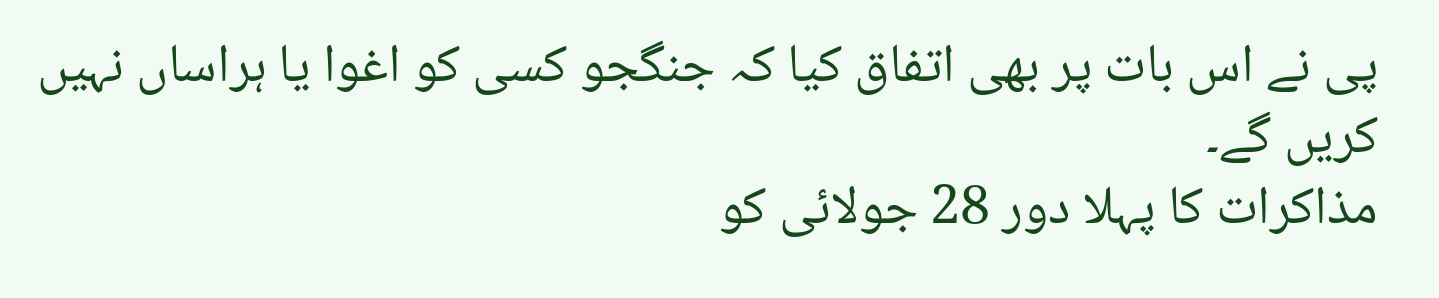پی نے اس بات پر بھی اتفاق کیا کہ جنگجو کسی کو اغوا یا ہراساں نہیں کریں گے۔
مذاکرات کا پہلا دور 28 جولائی کو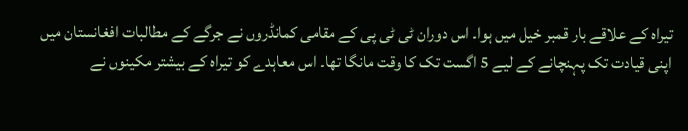تیراہ کے علاقے بار قمبر خیل میں ہوا۔ اس دوران ٹی ٹی پی کے مقامی کمانڈروں نے جرگے کے مطالبات افغانستان میں اپنی قیادت تک پہنچانے کے لیے 5 اگست تک کا وقت مانگا تھا۔ اس معاہدے کو تیراہ کے بیشتر مکینوں نے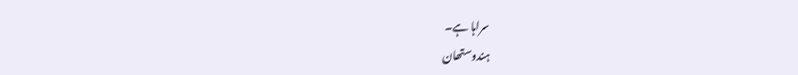سراہا ہے۔
ہندوستھان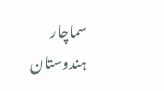سماچار
ہندوستان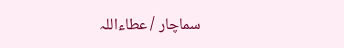سماچار / عطاءاللہ